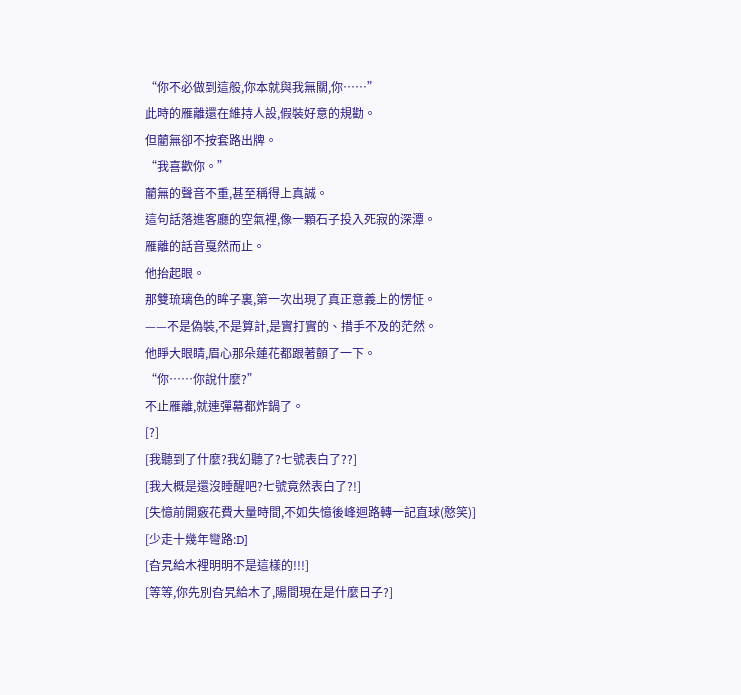“你不必做到這般,你本就與我無關,你……”
此時的雁離還在維持人設,假裝好意的規勸。
但藺無卻不按套路出牌。
“我喜歡你。”
藺無的聲音不重,甚至稱得上真誠。
這句話落進客廳的空氣裡,像一顆石子投入死寂的深潭。
雁離的話音戛然而止。
他抬起眼。
那雙琉璃色的眸子裏,第一次出現了真正意義上的愣怔。
——不是偽裝,不是算計,是實打實的、措手不及的茫然。
他睜大眼睛,眉心那朵蓮花都跟著顫了一下。
“你……你說什麼?”
不止雁離,就連彈幕都炸鍋了。
[?]
[我聽到了什麼?我幻聽了?七號表白了??]
[我大概是還沒睡醒吧?七號竟然表白了?!]
[失憶前開竅花費大量時間,不如失憶後峰迴路轉一記直球(憨笑)]
[少走十幾年彎路:D]
[旮旯給木裡明明不是這樣的!!!]
[等等,你先別旮旯給木了,陽間現在是什麼日子?]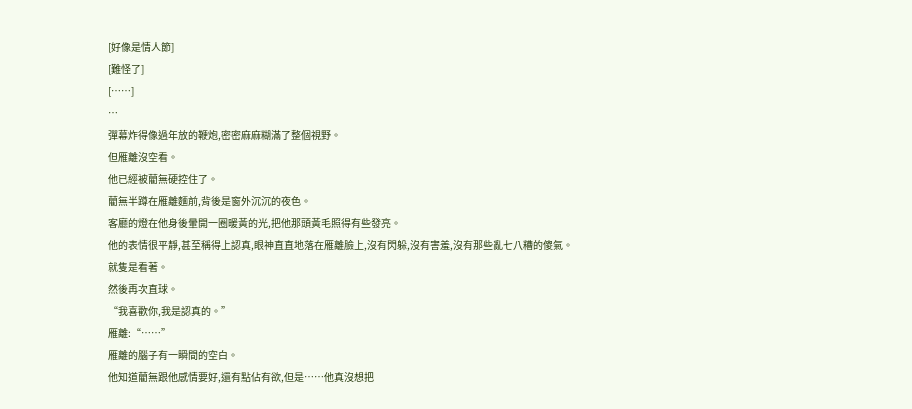[好像是情人節]
[難怪了]
[……]
…
彈幕炸得像過年放的鞭炮,密密麻麻糊滿了整個視野。
但雁離沒空看。
他已經被藺無硬控住了。
藺無半蹲在雁離麵前,背後是窗外沉沉的夜色。
客廳的燈在他身後暈開一圈暖黃的光,把他那頭黃毛照得有些發亮。
他的表情很平靜,甚至稱得上認真,眼神直直地落在雁離臉上,沒有閃躲,沒有害羞,沒有那些亂七八糟的傻氣。
就隻是看著。
然後再次直球。
“我喜歡你,我是認真的。”
雁離:“……”
雁離的腦子有一瞬間的空白。
他知道藺無跟他感情要好,還有點佔有欲,但是……他真沒想把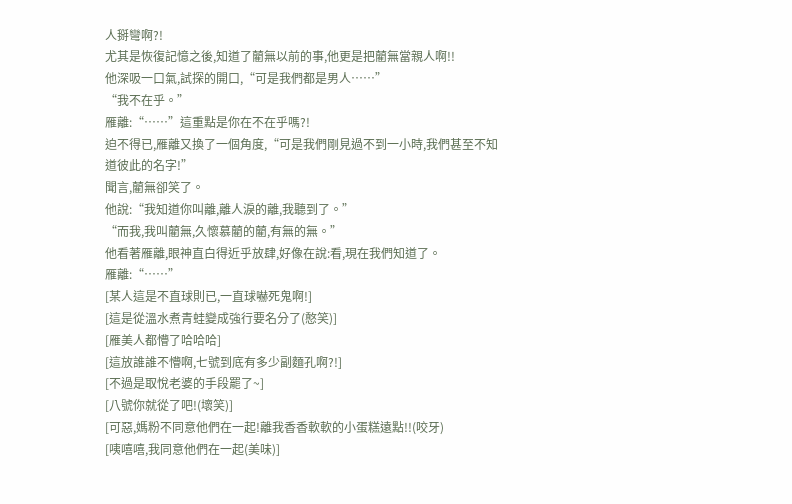人掰彎啊?!
尤其是恢復記憶之後,知道了藺無以前的事,他更是把藺無當親人啊!!
他深吸一口氣,試探的開口,“可是我們都是男人……”
“我不在乎。”
雁離:“……”這重點是你在不在乎嗎?!
迫不得已,雁離又換了一個角度,“可是我們剛見過不到一小時,我們甚至不知道彼此的名字!”
聞言,藺無卻笑了。
他說:“我知道你叫離,離人淚的離,我聽到了。”
“而我,我叫藺無,久懷慕藺的藺,有無的無。”
他看著雁離,眼神直白得近乎放肆,好像在說:看,現在我們知道了。
雁離:“……”
[某人這是不直球則已,一直球嚇死鬼啊!]
[這是從溫水煮青蛙變成強行要名分了(憨笑)]
[雁美人都懵了哈哈哈]
[這放誰誰不懵啊,七號到底有多少副麵孔啊?!]
[不過是取悅老婆的手段罷了~]
[八號你就從了吧!(壞笑)]
[可惡,媽粉不同意他們在一起!離我香香軟軟的小蛋糕遠點!!(咬牙)
[咦嘻嘻,我同意他們在一起(美味)]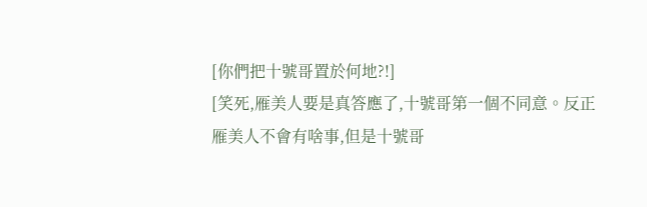[你們把十號哥置於何地?!]
[笑死,雁美人要是真答應了,十號哥第一個不同意。反正雁美人不會有啥事,但是十號哥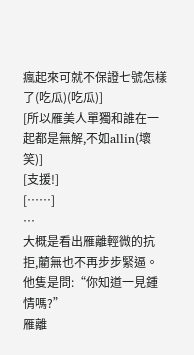瘋起來可就不保證七號怎樣了(吃瓜)(吃瓜)]
[所以雁美人單獨和誰在一起都是無解,不如allin(壞笑)]
[支援!]
[……]
…
大概是看出雁離輕微的抗拒,藺無也不再步步緊逼。
他隻是問:“你知道一見鍾情嗎?”
雁離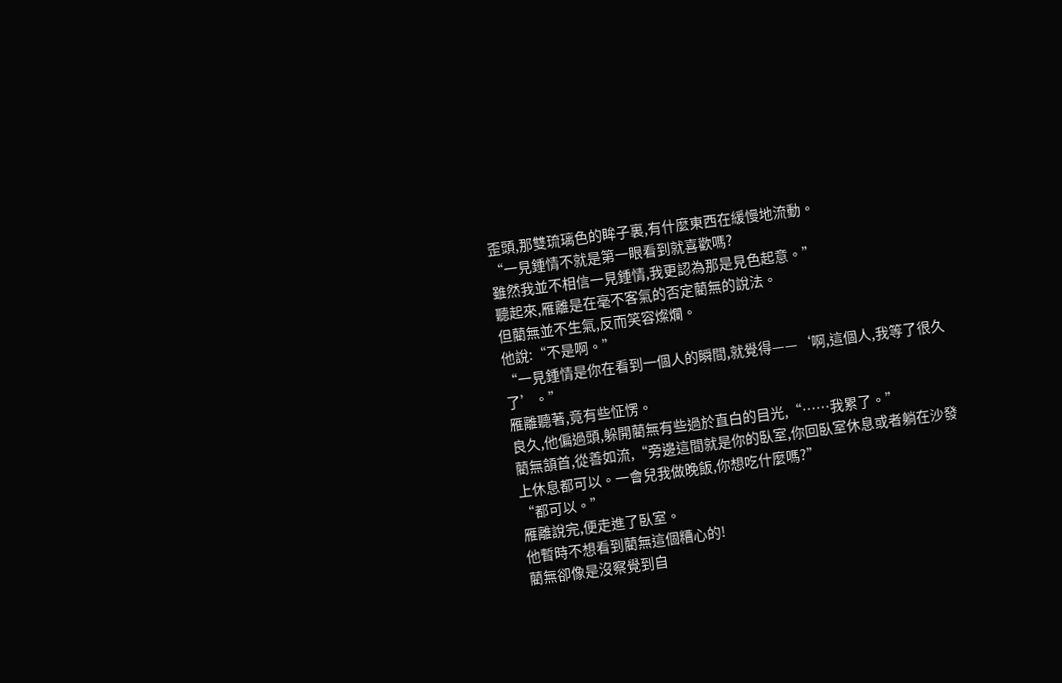歪頭,那雙琉璃色的眸子裏,有什麼東西在緩慢地流動。
“一見鍾情不就是第一眼看到就喜歡嗎?
雖然我並不相信一見鍾情,我更認為那是見色起意。”
聽起來,雁離是在毫不客氣的否定藺無的說法。
但藺無並不生氣,反而笑容燦爛。
他說:“不是啊。”
“一見鍾情是你在看到一個人的瞬間,就覺得——‘啊,這個人,我等了很久了’。”
雁離聽著,竟有些怔愣。
良久,他偏過頭,躲開藺無有些過於直白的目光,“……我累了。”
藺無頷首,從善如流,“旁邊這間就是你的臥室,你回臥室休息或者躺在沙發上休息都可以。一會兒我做晚飯,你想吃什麼嗎?”
“都可以。”
雁離說完,便走進了臥室。
他暫時不想看到藺無這個糟心的!
藺無卻像是沒察覺到自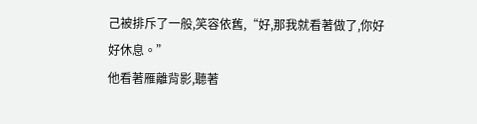己被排斥了一般,笑容依舊,“好,那我就看著做了,你好好休息。”
他看著雁離背影,聽著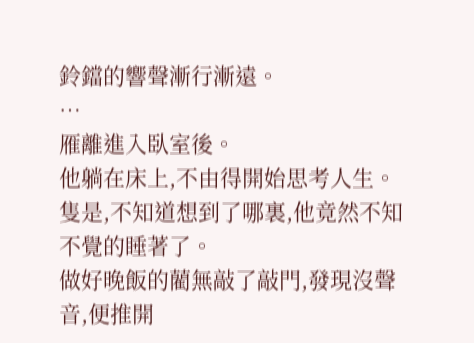鈴鐺的響聲漸行漸遠。
…
雁離進入臥室後。
他躺在床上,不由得開始思考人生。
隻是,不知道想到了哪裏,他竟然不知不覺的睡著了。
做好晚飯的藺無敲了敲門,發現沒聲音,便推開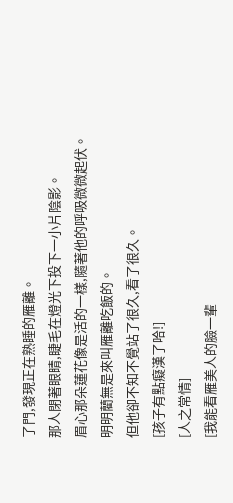了門,發現正在熟睡的雁離。
那人閉著眼睛,睫毛在燈光下投下一小片陰影。
眉心那朵蓮花像是活的一樣,隨著他的呼吸微微起伏。
明明藺無是來叫雁離吃飯的。
但他卻不知不覺站了很久,看了很久。
[孩子有點癡漢了哈!]
[人之常情]
[我能看雁美人的臉一輩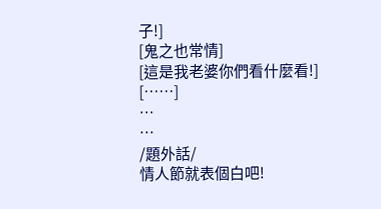子!]
[鬼之也常情]
[這是我老婆你們看什麼看!]
[……]
…
…
/題外話/
情人節就表個白吧!